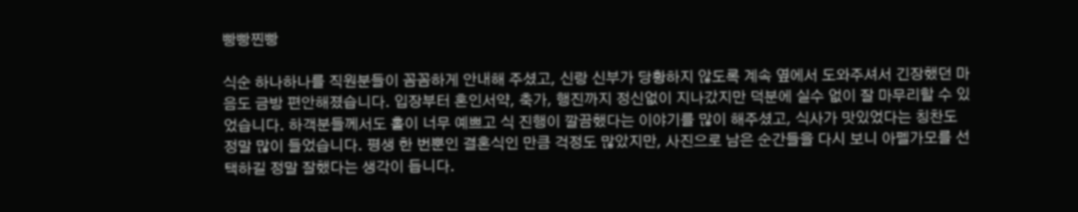빵빵찐빵

식순 하나하나를 직원분들이 꼼꼼하게 안내해 주셨고, 신랑 신부가 당황하지 않도록 계속 옆에서 도와주셔서 긴장했던 마음도 금방 편안해졌습니다. 입장부터 혼인서약, 축가, 행진까지 정신없이 지나갔지만 덕분에 실수 없이 잘 마무리할 수 있었습니다. 하객분들께서도 홀이 너무 예쁘고 식 진행이 깔끔했다는 이야기를 많이 해주셨고, 식사가 맛있었다는 칭찬도 정말 많이 들었습니다. 평생 한 번뿐인 결혼식인 만큼 걱정도 많았지만, 사진으로 남은 순간들을 다시 보니 아펠가모를 선택하길 정말 잘했다는 생각이 듭니다.